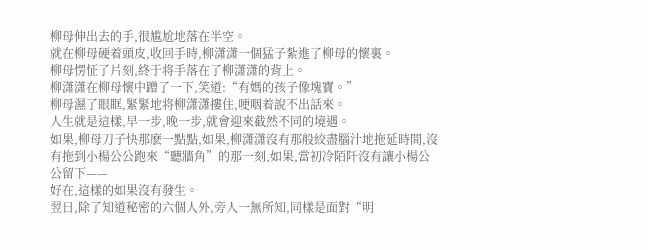柳母伸出去的手,很尴尬地落在半空。
就在柳母硬着頭皮,收回手時,柳潇潇一個猛子紮進了柳母的懷裏。
柳母愣怔了片刻,終于将手落在了柳潇潇的背上。
柳潇潇在柳母懷中蹭了一下,笑道:“有媽的孩子像塊寶。”
柳母濕了眼眶,緊緊地将柳潇潇摟住,哽咽着說不出話來。
人生就是這樣,早一步,晚一步,就會迎來截然不同的境遇。
如果,柳母刀子快那麽一點點,如果,柳潇潇沒有那般絞盡腦汁地拖延時間,沒有拖到小楊公公跑來“聽牆角”的那一刻,如果,當初冷陌阡沒有讓小楊公公留下——
好在,這樣的如果沒有發生。
翌日,除了知道秘密的六個人外,旁人一無所知,同樣是面對“明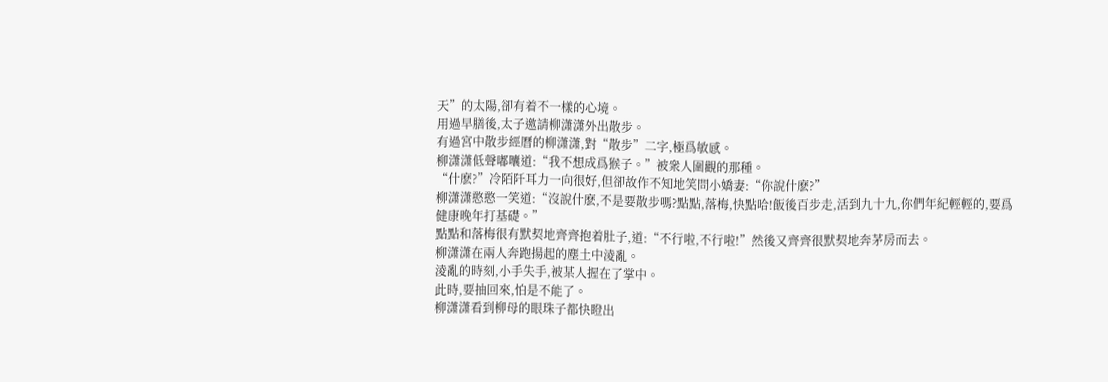天”的太陽,卻有着不一樣的心境。
用過早膳後,太子邀請柳潇潇外出散步。
有過宮中散步經曆的柳潇潇,對“散步”二字,極爲敏感。
柳潇潇低聲嘟囔道:“我不想成爲猴子。”被衆人圍觀的那種。
“什麽?”冷陌阡耳力一向很好,但卻故作不知地笑問小嬌妻:“你說什麽?”
柳潇潇憨憨一笑道:“沒說什麽,不是要散步嗎?點點,落梅,快點哈!飯後百步走,活到九十九,你們年紀輕輕的,要爲健康晚年打基礎。”
點點和落梅很有默契地齊齊抱着肚子,道:“不行啦,不行啦!”然後又齊齊很默契地奔茅房而去。
柳潇潇在兩人奔跑揚起的塵土中淩亂。
淩亂的時刻,小手失手,被某人握在了掌中。
此時,要抽回來,怕是不能了。
柳潇潇看到柳母的眼珠子都快瞪出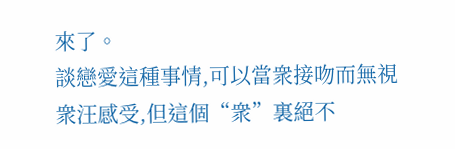來了。
談戀愛這種事情,可以當衆接吻而無視衆汪感受,但這個“衆”裏絕不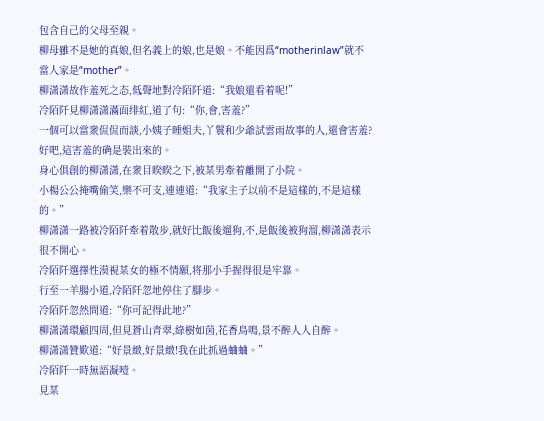包含自己的父母至親。
柳母雖不是她的真娘,但名義上的娘,也是娘。不能因爲“motherinlaw”就不當人家是“mother”。
柳潇潇故作羞死之态,低聲地對冷陌阡道:“我娘還看着呢!”
冷陌阡見柳潇潇滿面绯紅,道了句:“你,會,害羞?”
一個可以當衆侃侃而談,小姨子睡姐夫,丫鬟和少爺試雲雨故事的人,還會害羞?
好吧,這害羞的确是裝出來的。
身心俱創的柳潇潇,在衆目睽睽之下,被某男牽着離開了小院。
小楊公公掩嘴偷笑,樂不可支,連連道:“我家主子以前不是這樣的,不是這樣的。”
柳潇潇一路被冷陌阡牽着散步,就好比飯後遛狗,不,是飯後被狗溜,柳潇潇表示很不開心。
冷陌阡選擇性漠視某女的極不情願,将那小手握得很是牢靠。
行至一羊腸小道,冷陌阡忽地停住了腳步。
冷陌阡忽然問道:“你可記得此地?”
柳潇潇環顧四周,但見蒼山青翠,綠樹如茵,花香鳥鳴,景不醉人人自醉。
柳潇潇贊歎道:“好景緻,好景緻!我在此抓過蛐蛐。”
冷陌阡一時無語凝噎。
見某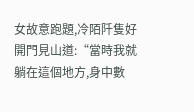女故意跑題,冷陌阡隻好開門見山道:“當時我就躺在這個地方,身中數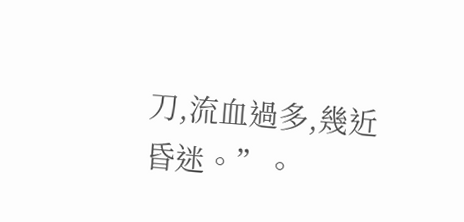刀,流血過多,幾近昏迷。”。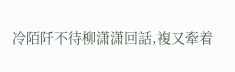冷陌阡不待柳潇潇回話,複又牽着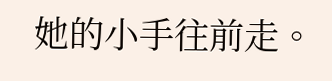她的小手往前走。